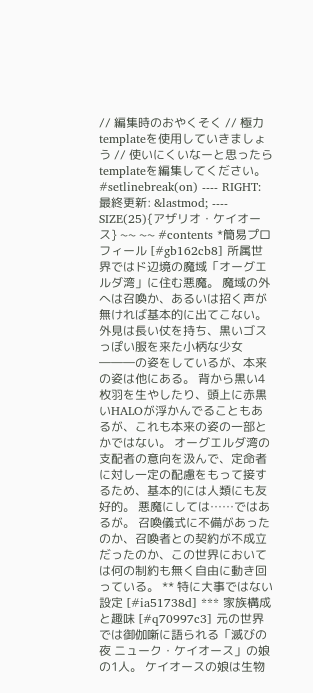// 編集時のおやくそく // 極力templateを使用していきましょう // 使いにくいなーと思ったらtemplateを編集してください。 #setlinebreak(on) ---- RIGHT:最終更新: &lastmod; ---- SIZE(25){アザリオ・ケイオース} ~~ ~~ #contents *簡易プロフィール [#gb162cb8] 所属世界ではド辺境の魔域「オーグエルダ湾」に住む悪魔。 魔域の外へは召喚か、あるいは招く声が無ければ基本的に出てこない。 外見は長い仗を持ち、黒いゴスっぽい服を来た小柄な少女―――の姿をしているが、本来の姿は他にある。 背から黒い4枚羽を生やしたり、頭上に赤黒いHALOが浮かんでることもあるが、これも本来の姿の一部とかではない。 オーグエルダ湾の支配者の意向を汲んで、定命者に対し一定の配慮をもって接するため、基本的には人類にも友好的。 悪魔にしては……ではあるが。 召喚儀式に不備があったのか、召喚者との契約が不成立だったのか、この世界においては何の制約も無く自由に動き回っている。 ** 特に大事ではない設定 [#ia51738d] *** 家族構成と趣味 [#q70997c3] 元の世界では御伽噺に語られる「滅びの夜 ニューク・ケイオース」の娘の1人。 ケイオースの娘は生物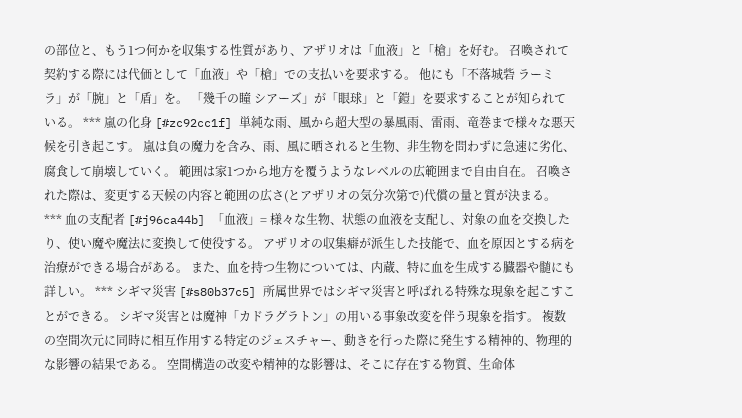の部位と、もう1つ何かを収集する性質があり、アザリオは「血液」と「槍」を好む。 召喚されて契約する際には代価として「血液」や「槍」での支払いを要求する。 他にも「不落城砦 ラーミラ」が「腕」と「盾」を。 「幾千の瞳 シアーズ」が「眼球」と「鎧」を要求することが知られている。 *** 嵐の化身 [#zc92cc1f] 単純な雨、風から超大型の暴風雨、雷雨、竜巻まで様々な悪天候を引き起こす。 嵐は負の魔力を含み、雨、風に晒されると生物、非生物を問わずに急速に劣化、腐食して崩壊していく。 範囲は家1つから地方を覆うようなレベルの広範囲まで自由自在。 召喚された際は、変更する天候の内容と範囲の広さ(とアザリオの気分次第で)代償の量と質が決まる。 *** 血の支配者 [#j96ca44b] 「血液」= 様々な生物、状態の血液を支配し、対象の血を交換したり、使い魔や魔法に変換して使役する。 アザリオの収集癖が派生した技能で、血を原因とする病を治療ができる場合がある。 また、血を持つ生物については、内蔵、特に血を生成する臓器や髄にも詳しい。 *** シギマ災害 [#s80b37c5] 所属世界ではシギマ災害と呼ばれる特殊な現象を起こすことができる。 シギマ災害とは魔神「カドラグラトン」の用いる事象改変を伴う現象を指す。 複数の空間次元に同時に相互作用する特定のジェスチャー、動きを行った際に発生する精神的、物理的な影響の結果である。 空間構造の改変や精神的な影響は、そこに存在する物質、生命体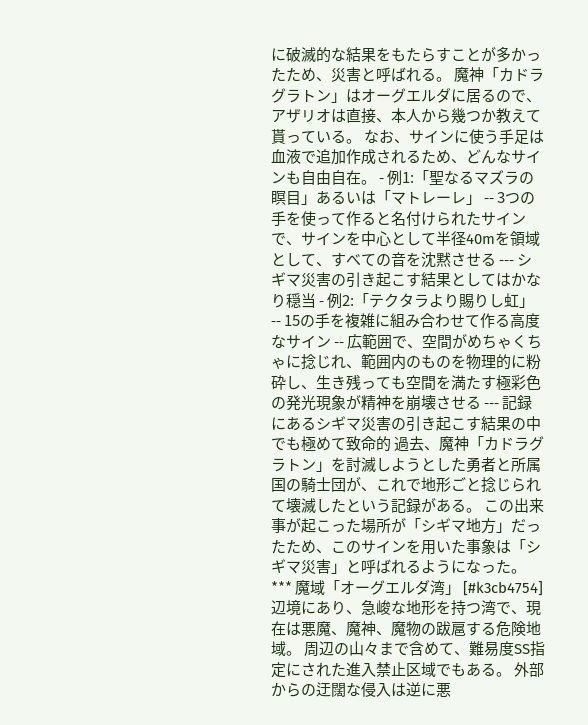に破滅的な結果をもたらすことが多かったため、災害と呼ばれる。 魔神「カドラグラトン」はオーグエルダに居るので、アザリオは直接、本人から幾つか教えて貰っている。 なお、サインに使う手足は血液で追加作成されるため、どんなサインも自由自在。 - 例1:「聖なるマズラの瞑目」あるいは「マトレーレ」 -- 3つの手を使って作ると名付けられたサインで、サインを中心として半径40mを領域として、すべての音を沈黙させる --- シギマ災害の引き起こす結果としてはかなり穏当 - 例2:「テクタラより賜りし虹」 -- 15の手を複雑に組み合わせて作る高度なサイン -- 広範囲で、空間がめちゃくちゃに捻じれ、範囲内のものを物理的に粉砕し、生き残っても空間を満たす極彩色の発光現象が精神を崩壊させる --- 記録にあるシギマ災害の引き起こす結果の中でも極めて致命的 過去、魔神「カドラグラトン」を討滅しようとした勇者と所属国の騎士団が、これで地形ごと捻じられて壊滅したという記録がある。 この出来事が起こった場所が「シギマ地方」だったため、このサインを用いた事象は「シギマ災害」と呼ばれるようになった。 *** 魔域「オーグエルダ湾」 [#k3cb4754] 辺境にあり、急峻な地形を持つ湾で、現在は悪魔、魔神、魔物の跋扈する危険地域。 周辺の山々まで含めて、難易度SS指定にされた進入禁止区域でもある。 外部からの迂闊な侵入は逆に悪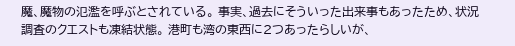魔、魔物の氾濫を呼ぶとされている。 事実、過去にそういった出来事もあったため、状況調査のクエストも凍結状態。 港町も湾の東西に2つあったらしいが、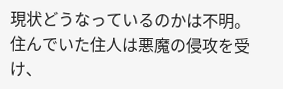現状どうなっているのかは不明。 住んでいた住人は悪魔の侵攻を受け、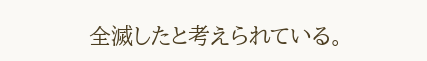全滅したと考えられている。